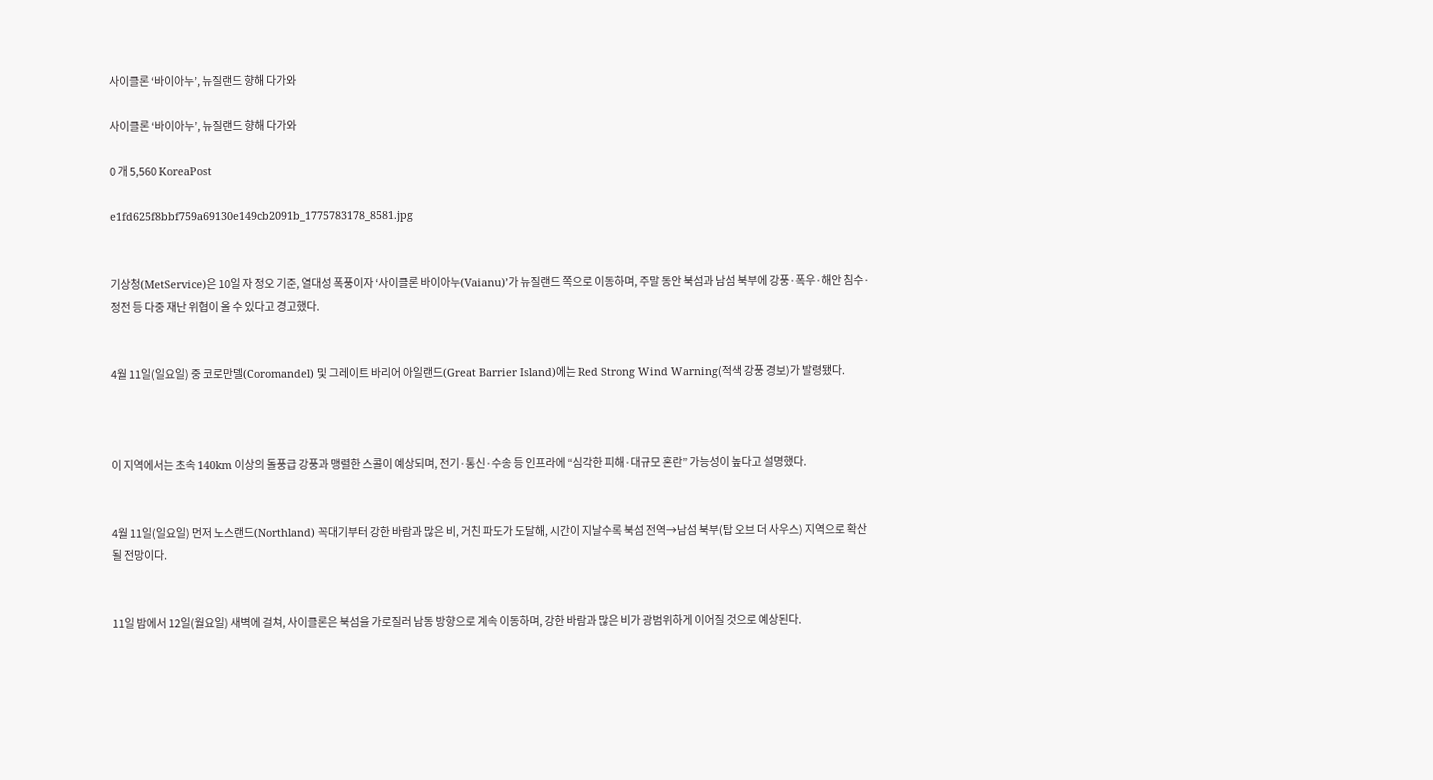사이클론 ‘바이아누’, 뉴질랜드 향해 다가와

사이클론 ‘바이아누’, 뉴질랜드 향해 다가와

0 개 5,560 KoreaPost

e1fd625f8bbf759a69130e149cb2091b_1775783178_8581.jpg


기상청(MetService)은 10일 자 정오 기준, 열대성 폭풍이자 ‘사이클론 바이아누(Vaianu)’가 뉴질랜드 쪽으로 이동하며, 주말 동안 북섬과 남섬 북부에 강풍·폭우·해안 침수·정전 등 다중 재난 위협이 올 수 있다고 경고했다.


4월 11일(일요일) 중 코로만델(Coromandel) 및 그레이트 바리어 아일랜드(Great Barrier Island)에는 Red Strong Wind Warning(적색 강풍 경보)가 발령됐다.



이 지역에서는 초속 140km 이상의 돌풍급 강풍과 맹렬한 스콜이 예상되며, 전기·통신·수송 등 인프라에 “심각한 피해·대규모 혼란” 가능성이 높다고 설명했다.


4월 11일(일요일) 먼저 노스랜드(Northland) 꼭대기부터 강한 바람과 많은 비, 거친 파도가 도달해, 시간이 지날수록 북섬 전역→남섬 북부(탑 오브 더 사우스) 지역으로 확산될 전망이다.


11일 밤에서 12일(월요일) 새벽에 걸쳐, 사이클론은 북섬을 가로질러 남동 방향으로 계속 이동하며, 강한 바람과 많은 비가 광범위하게 이어질 것으로 예상된다.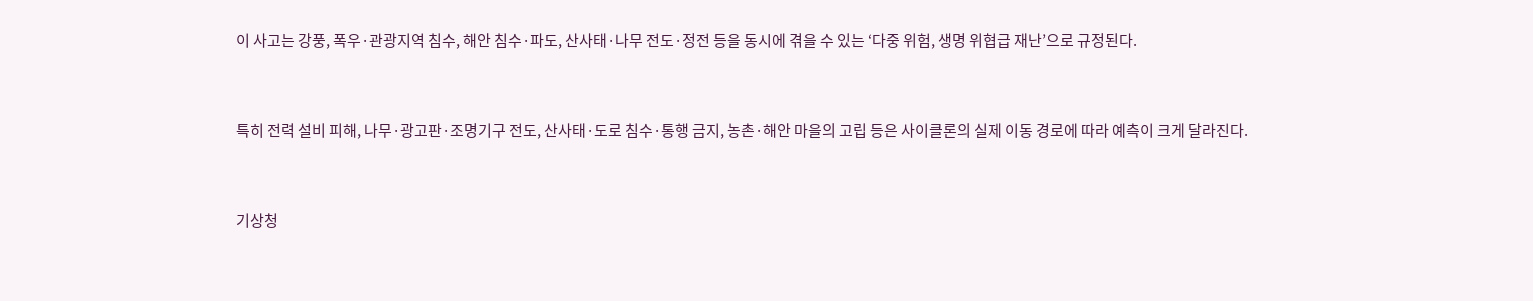이 사고는 강풍, 폭우·관광지역 침수, 해안 침수·파도, 산사태·나무 전도·정전 등을 동시에 겪을 수 있는 ‘다중 위험, 생명 위협급 재난’으로 규정된다.


특히 전력 설비 피해, 나무·광고판·조명기구 전도, 산사태·도로 침수·통행 금지, 농촌·해안 마을의 고립 등은 사이클론의 실제 이동 경로에 따라 예측이 크게 달라진다.


기상청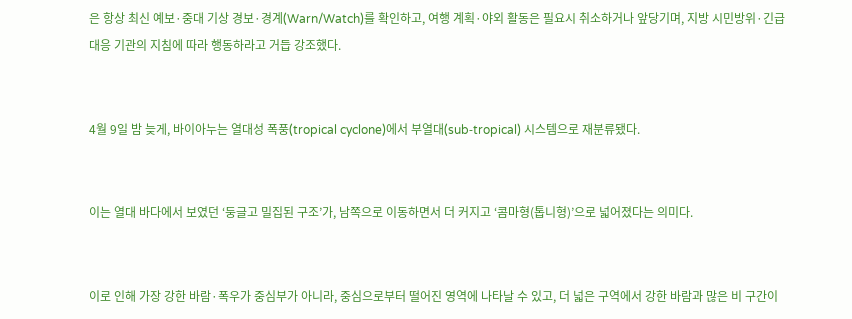은 항상 최신 예보·중대 기상 경보·경계(Warn/Watch)를 확인하고, 여행 계획·야외 활동은 필요시 취소하거나 앞당기며, 지방 시민방위·긴급 대응 기관의 지침에 따라 행동하라고 거듭 강조했다.


4월 9일 밤 늦게, 바이아누는 열대성 폭풍(tropical cyclone)에서 부열대(sub‑tropical) 시스템으로 재분류됐다.


이는 열대 바다에서 보였던 ‘둥글고 밀집된 구조’가, 남쪽으로 이동하면서 더 커지고 ‘콤마형(톱니형)’으로 넓어졌다는 의미다.


이로 인해 가장 강한 바람·폭우가 중심부가 아니라, 중심으로부터 떨어진 영역에 나타날 수 있고, 더 넓은 구역에서 강한 바람과 많은 비 구간이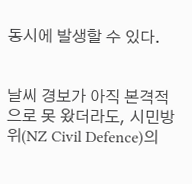동시에 발생할 수 있다.


날씨 경보가 아직 본격적으로 못 왔더라도, 시민방위(NZ Civil Defence)의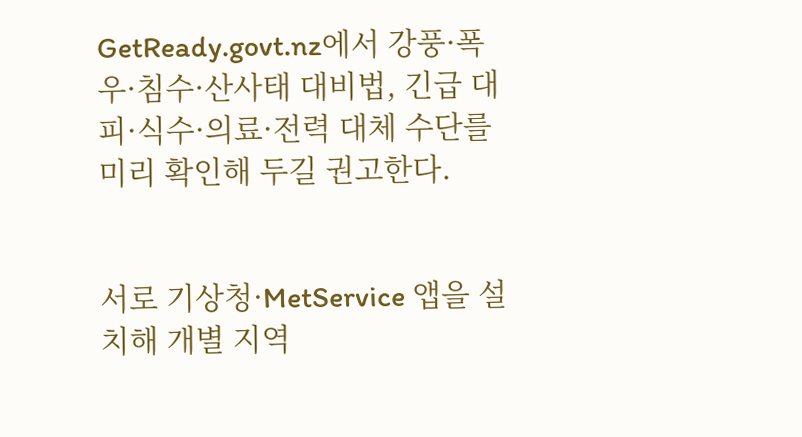GetReady.govt.nz에서 강풍·폭우·침수·산사태 대비법, 긴급 대피·식수·의료·전력 대체 수단를 미리 확인해 두길 권고한다.


서로 기상청·MetService 앱을 설치해 개별 지역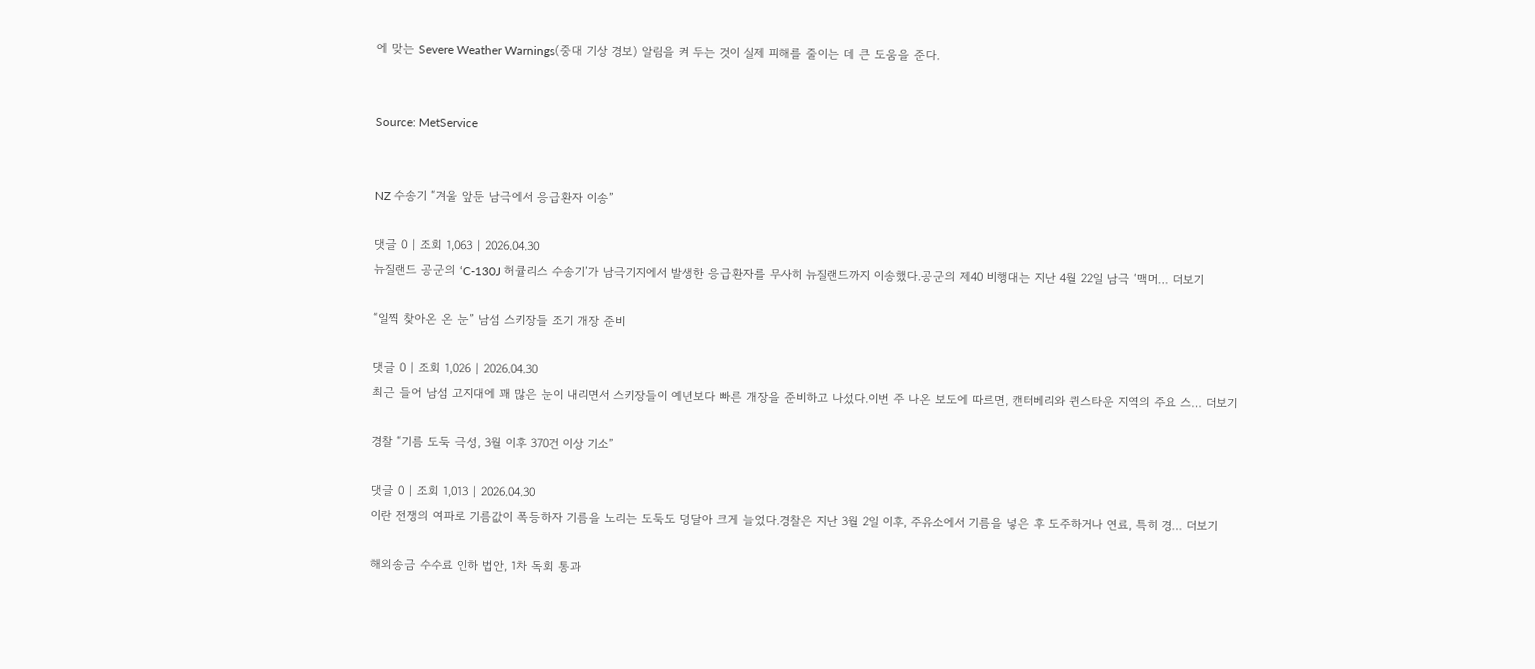에 맞는 Severe Weather Warnings(중대 기상 경보) 알림을 켜 두는 것이 실제 피해를 줄이는 데 큰 도움을 준다.


Source: MetService


NZ 수송기 “겨울 앞둔 남극에서 응급환자 이송”

댓글 0 | 조회 1,063 | 2026.04.30
뉴질랜드 공군의 ‘C-130J 허큘리스 수송기’가 남극기지에서 발생한 응급환자를 무사히 뉴질랜드까지 이송했다.공군의 제40 비행대는 지난 4월 22일 남극 ‘맥머… 더보기

“일찍 찾아온 온 눈” 남섬 스키장들 조기 개장 준비

댓글 0 | 조회 1,026 | 2026.04.30
최근 들어 남섬 고지대에 꽤 많은 눈이 내리면서 스키장들이 예년보다 빠른 개장을 준비하고 나섰다.이번 주 나온 보도에 따르면, 캔터베리와 퀸스타운 지역의 주요 스… 더보기

경찰 “기름 도둑 극성, 3월 이후 370건 이상 기소”

댓글 0 | 조회 1,013 | 2026.04.30
이란 전쟁의 여파로 기름값이 폭등하자 기름을 노리는 도둑도 덩달아 크게 늘었다.경찰은 지난 3월 2일 이후, 주유소에서 기름을 넣은 후 도주하거나 연료, 특히 경… 더보기

해외송금 수수료 인하 법안, 1차 독회 통과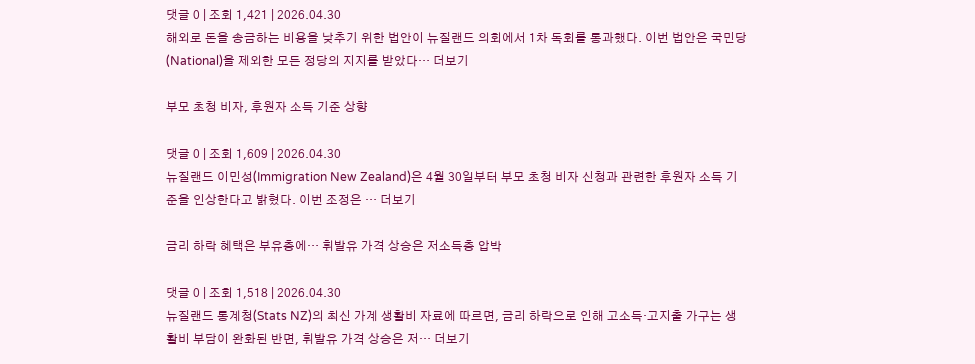댓글 0 | 조회 1,421 | 2026.04.30
해외로 돈을 송금하는 비용을 낮추기 위한 법안이 뉴질랜드 의회에서 1차 독회를 통과했다. 이번 법안은 국민당(National)을 제외한 모든 정당의 지지를 받았다… 더보기

부모 초청 비자, 후원자 소득 기준 상향

댓글 0 | 조회 1,609 | 2026.04.30
뉴질랜드 이민성(Immigration New Zealand)은 4월 30일부터 부모 초청 비자 신청과 관련한 후원자 소득 기준을 인상한다고 밝혔다. 이번 조정은 … 더보기

금리 하락 혜택은 부유층에… 휘발유 가격 상승은 저소득층 압박

댓글 0 | 조회 1,518 | 2026.04.30
뉴질랜드 통계청(Stats NZ)의 최신 가계 생활비 자료에 따르면, 금리 하락으로 인해 고소득·고지출 가구는 생활비 부담이 완화된 반면, 휘발유 가격 상승은 저… 더보기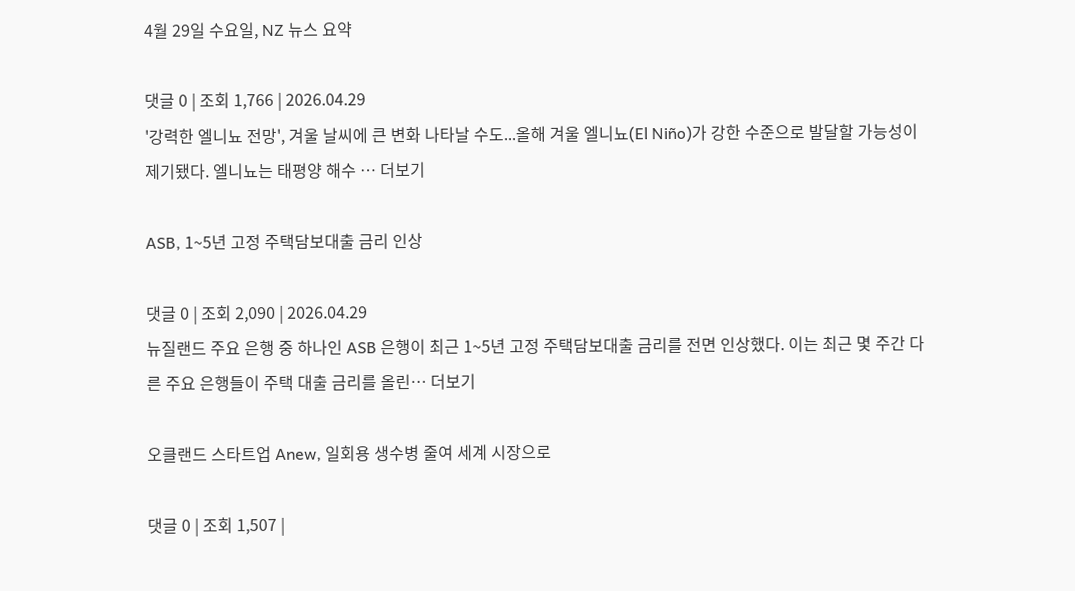4월 29일 수요일, NZ 뉴스 요약

댓글 0 | 조회 1,766 | 2026.04.29
'강력한 엘니뇨 전망', 겨울 날씨에 큰 변화 나타날 수도...올해 겨울 엘니뇨(El Niño)가 강한 수준으로 발달할 가능성이 제기됐다. 엘니뇨는 태평양 해수 … 더보기

ASB, 1~5년 고정 주택담보대출 금리 인상

댓글 0 | 조회 2,090 | 2026.04.29
뉴질랜드 주요 은행 중 하나인 ASB 은행이 최근 1~5년 고정 주택담보대출 금리를 전면 인상했다. 이는 최근 몇 주간 다른 주요 은행들이 주택 대출 금리를 올린… 더보기

오클랜드 스타트업 Anew, 일회용 생수병 줄여 세계 시장으로

댓글 0 | 조회 1,507 |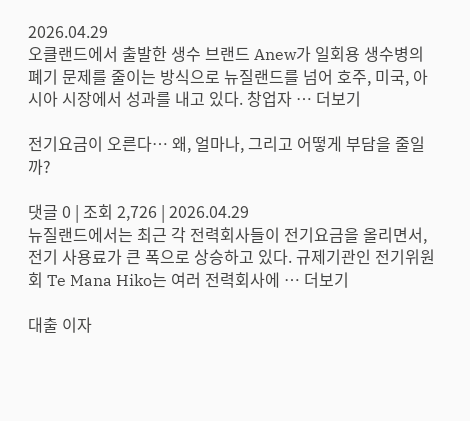2026.04.29
오클랜드에서 출발한 생수 브랜드 Anew가 일회용 생수병의 폐기 문제를 줄이는 방식으로 뉴질랜드를 넘어 호주, 미국, 아시아 시장에서 성과를 내고 있다. 창업자 … 더보기

전기요금이 오른다… 왜, 얼마나, 그리고 어떻게 부담을 줄일까?

댓글 0 | 조회 2,726 | 2026.04.29
뉴질랜드에서는 최근 각 전력회사들이 전기요금을 올리면서, 전기 사용료가 큰 폭으로 상승하고 있다. 규제기관인 전기위원회 Te Mana Hiko는 여러 전력회사에 … 더보기

대출 이자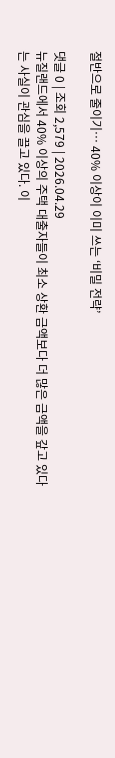절반으로 줄이기… 40% 이상이 이미 쓰는 ‘비밀 전략’

댓글 0 | 조회 2,579 | 2026.04.29
뉴질랜드에서 40% 이상의 주택 대출자들이 최소 상환 금액보다 더 많은 금액을 갚고 있다는 사실이 관심을 끌고 있다. 이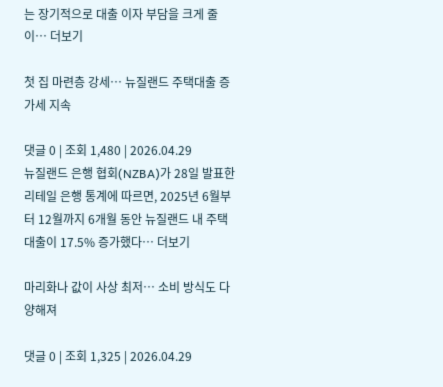는 장기적으로 대출 이자 부담을 크게 줄이… 더보기

첫 집 마련층 강세… 뉴질랜드 주택대출 증가세 지속

댓글 0 | 조회 1,480 | 2026.04.29
뉴질랜드 은행 협회(NZBA)가 28일 발표한 리테일 은행 통계에 따르면, 2025년 6월부터 12월까지 6개월 동안 뉴질랜드 내 주택 대출이 17.5% 증가했다… 더보기

마리화나 값이 사상 최저… 소비 방식도 다양해져

댓글 0 | 조회 1,325 | 2026.04.29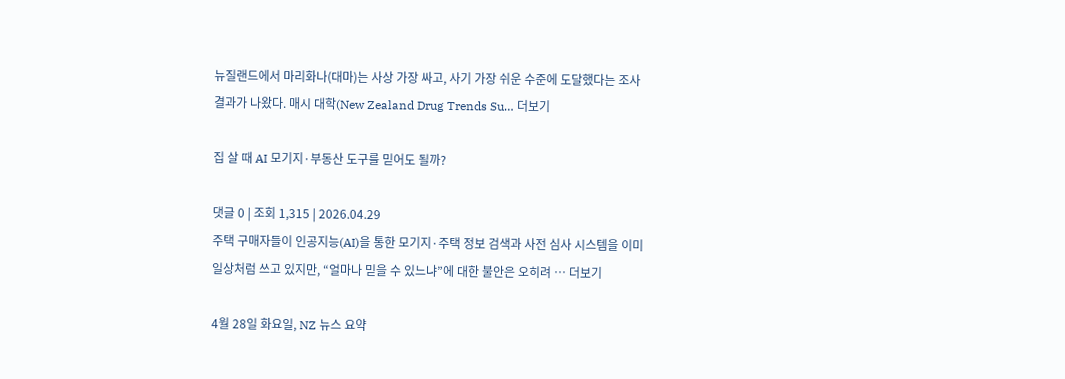뉴질랜드에서 마리화나(대마)는 사상 가장 싸고, 사기 가장 쉬운 수준에 도달했다는 조사 결과가 나왔다. 매시 대학(New Zealand Drug Trends Su… 더보기

집 살 때 AI 모기지·부동산 도구를 믿어도 될까?

댓글 0 | 조회 1,315 | 2026.04.29
주택 구매자들이 인공지능(AI)을 통한 모기지·주택 정보 검색과 사전 심사 시스템을 이미 일상처럼 쓰고 있지만, “얼마나 믿을 수 있느냐”에 대한 불안은 오히려 … 더보기

4월 28일 화요일, NZ 뉴스 요약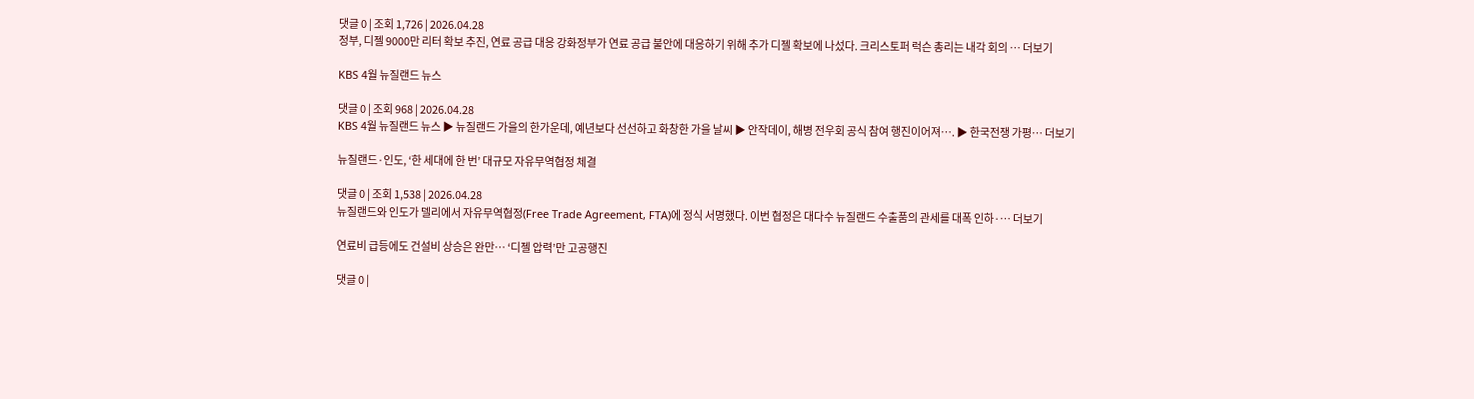댓글 0 | 조회 1,726 | 2026.04.28
정부, 디젤 9000만 리터 확보 추진, 연료 공급 대응 강화정부가 연료 공급 불안에 대응하기 위해 추가 디젤 확보에 나섰다. 크리스토퍼 럭슨 총리는 내각 회의 … 더보기

KBS 4월 뉴질랜드 뉴스

댓글 0 | 조회 968 | 2026.04.28
KBS 4월 뉴질랜드 뉴스 ▶ 뉴질랜드 가을의 한가운데, 예년보다 선선하고 화창한 가을 날씨 ▶ 안작데이, 해병 전우회 공식 참여 행진이어져…. ▶ 한국전쟁 가평… 더보기

뉴질랜드·인도, ‘한 세대에 한 번’ 대규모 자유무역협정 체결

댓글 0 | 조회 1,538 | 2026.04.28
뉴질랜드와 인도가 델리에서 자유무역협정(Free Trade Agreement, FTA)에 정식 서명했다. 이번 협정은 대다수 뉴질랜드 수출품의 관세를 대폭 인하·… 더보기

연료비 급등에도 건설비 상승은 완만… ‘디젤 압력’만 고공행진

댓글 0 |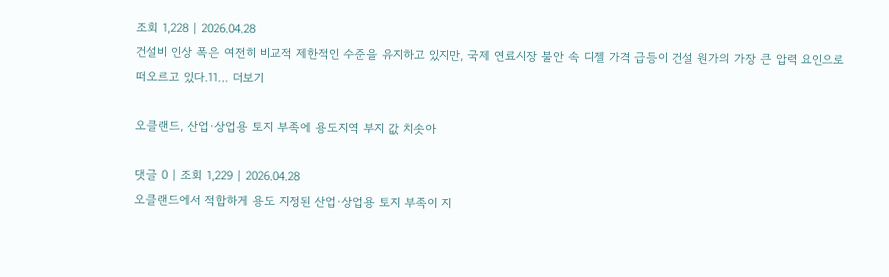조회 1,228 | 2026.04.28
건설비 인상 폭은 여전히 비교적 제한적인 수준을 유지하고 있지만, 국제 연료시장 불안 속 디젤 가격 급등이 건설 원가의 가장 큰 압력 요인으로 떠오르고 있다.11… 더보기

오클랜드, 산업·상업용 토지 부족에 용도지역 부지 값 치솟아

댓글 0 | 조회 1,229 | 2026.04.28
오클랜드에서 적합하게 용도 지정된 산업·상업용 토지 부족이 지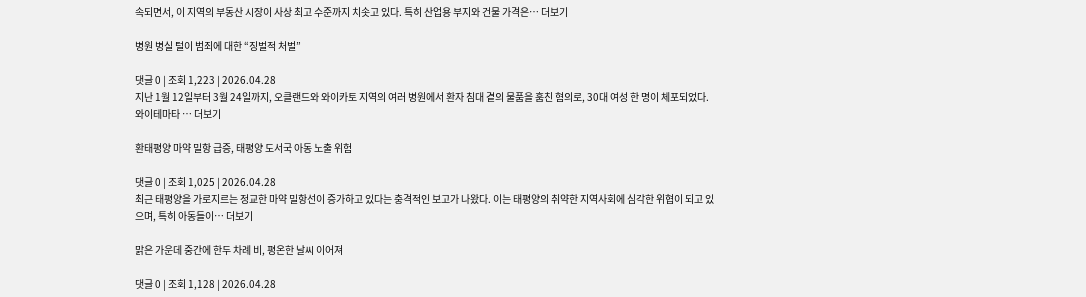속되면서, 이 지역의 부동산 시장이 사상 최고 수준까지 치솟고 있다. 특히 산업용 부지와 건물 가격은… 더보기

병원 병실 털이 범죄에 대한 “징벌적 처벌”

댓글 0 | 조회 1,223 | 2026.04.28
지난 1월 12일부터 3월 24일까지, 오클랜드와 와이카토 지역의 여러 병원에서 환자 침대 곁의 물품을 훔친 혐의로, 30대 여성 한 명이 체포되었다.와이테마타 … 더보기

환태평양 마약 밀항 급증, 태평양 도서국 아동 노출 위험

댓글 0 | 조회 1,025 | 2026.04.28
최근 태평양을 가로지르는 정교한 마약 밀항선이 증가하고 있다는 충격적인 보고가 나왔다. 이는 태평양의 취약한 지역사회에 심각한 위협이 되고 있으며, 특히 아동들이… 더보기

맑은 가운데 중간에 한두 차례 비, 평온한 날씨 이어져

댓글 0 | 조회 1,128 | 2026.04.28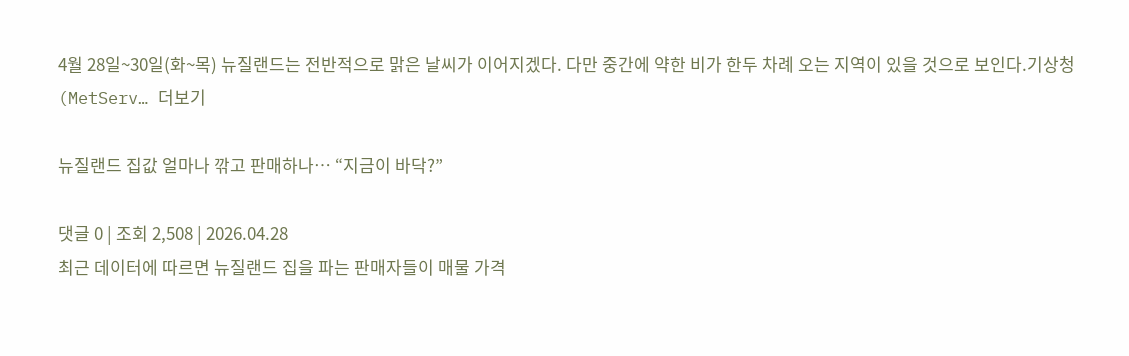4월 28일~30일(화~목) 뉴질랜드는 전반적으로 맑은 날씨가 이어지겠다. 다만 중간에 약한 비가 한두 차례 오는 지역이 있을 것으로 보인다.기상청(MetServ… 더보기

뉴질랜드 집값 얼마나 깎고 판매하나… “지금이 바닥?”

댓글 0 | 조회 2,508 | 2026.04.28
최근 데이터에 따르면 뉴질랜드 집을 파는 판매자들이 매물 가격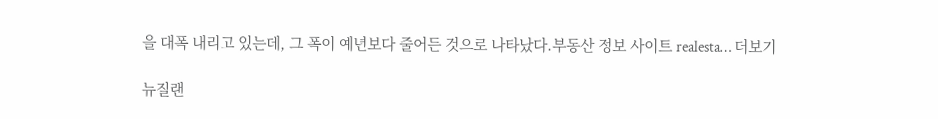을 대폭 내리고 있는데, 그 폭이 예년보다 줄어든 것으로 나타났다.부동산 정보 사이트 realesta… 더보기

뉴질랜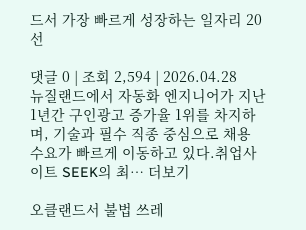드서 가장 빠르게 성장하는 일자리 20선

댓글 0 | 조회 2,594 | 2026.04.28
뉴질랜드에서 자동화 엔지니어가 지난 1년간 구인광고 증가율 1위를 차지하며, 기술과 필수 직종 중심으로 채용 수요가 빠르게 이동하고 있다.취업사이트 SEEK의 최… 더보기

오클랜드서 불법 쓰레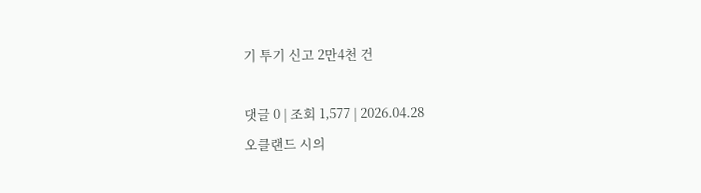기 투기 신고 2만4천 건

댓글 0 | 조회 1,577 | 2026.04.28
오클랜드 시의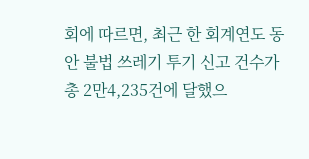회에 따르면, 최근 한 회계연도 동안 불법 쓰레기 투기 신고 건수가 총 2만4,235건에 달했으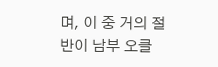며, 이 중 거의 절반이 남부 오클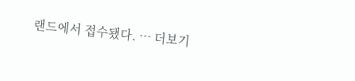랜드에서 접수됐다. … 더보기